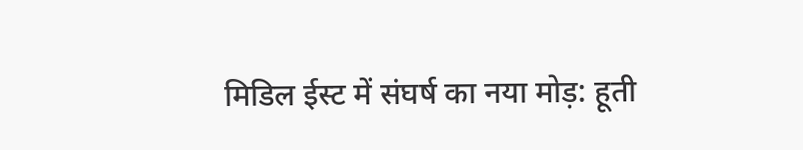मिडिल ईस्ट में संघर्ष का नया मोड़: हूती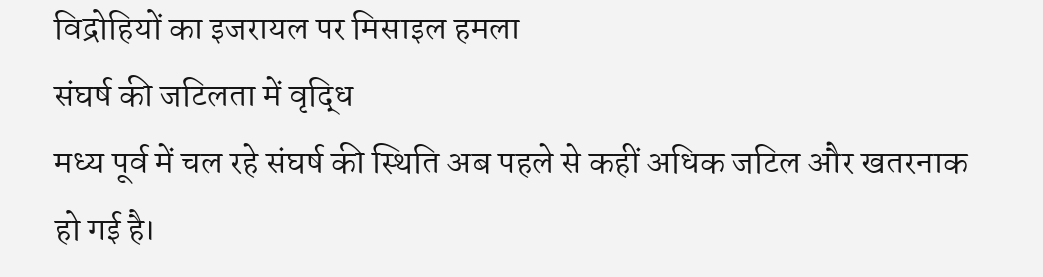विद्रोहियों का इजरायल पर मिसाइल हमला
संघर्ष की जटिलता में वृद्धि
मध्य पूर्व में चल रहे संघर्ष की स्थिति अब पहले से कहीं अधिक जटिल और खतरनाक हो गई है।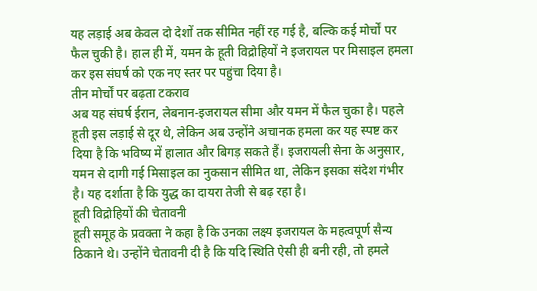यह लड़ाई अब केवल दो देशों तक सीमित नहीं रह गई है, बल्कि कई मोर्चों पर फैल चुकी है। हाल ही में, यमन के हूती विद्रोहियों ने इजरायल पर मिसाइल हमला कर इस संघर्ष को एक नए स्तर पर पहुंचा दिया है।
तीन मोर्चों पर बढ़ता टकराव
अब यह संघर्ष ईरान, लेबनान-इजरायल सीमा और यमन में फैल चुका है। पहले हूती इस लड़ाई से दूर थे, लेकिन अब उन्होंने अचानक हमला कर यह स्पष्ट कर दिया है कि भविष्य में हालात और बिगड़ सकते हैं। इजरायली सेना के अनुसार, यमन से दागी गई मिसाइल का नुकसान सीमित था, लेकिन इसका संदेश गंभीर है। यह दर्शाता है कि युद्ध का दायरा तेजी से बढ़ रहा है।
हूती विद्रोहियों की चेतावनी
हूती समूह के प्रवक्ता ने कहा है कि उनका लक्ष्य इजरायल के महत्वपूर्ण सैन्य ठिकाने थे। उन्होंने चेतावनी दी है कि यदि स्थिति ऐसी ही बनी रही, तो हमले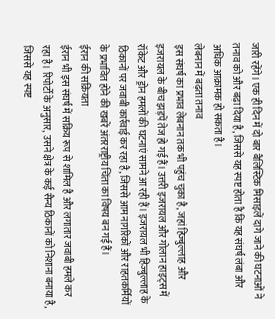जारी रहेंगे। एक ही दिन में दो बार बैलिस्टिक मिसाइलें दागे जाने की घटनाओं ने तनाव को और बढ़ा दिया है, जिससे यह स्पष्ट होता है कि यह संघर्ष लंबा और अधिक आक्रामक हो सकता है।
लेबनान में बढ़ता तनाव
इस संघर्ष का प्रभाव लेबनान तक भी पहुंच चुका है, जहां हिज्बुल्लाह और इजरायल के बीच झड़पें तेज हो गई हैं। उत्तरी इजरायल और गोलान हाइट्स में रॉकेट और ड्रोन हमलों की घटनाएं सामने आ रही हैं। इजरायल भी हिज्बुल्लाह के ठिकानों पर जवाबी कार्रवाई कर रहा है, जिससे आम नागरिकों और राहतकर्मियों के प्रभावित होने की खबरें अंतरराष्ट्रीय चिंता का विषय बन गई हैं।
ईरान की सक्रियता
ईरान भी इस संघर्ष में सक्रिय रूप से शामिल है और लगातार जवाबी हमले कर रहा है। रिपोर्टों के अनुसार, उसने क्षेत्र के कई सैन्य ठिकानों को निशाना बनाया है, जिससे यह स्पष्ट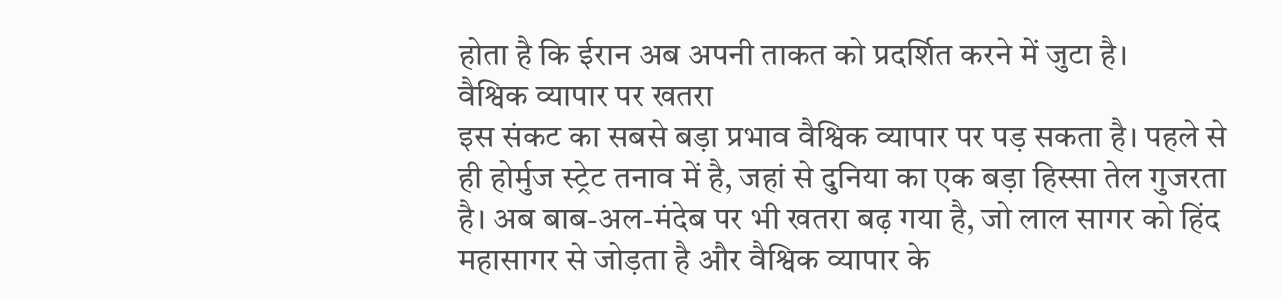होता है कि ईरान अब अपनी ताकत को प्रदर्शित करने में जुटा है।
वैश्विक व्यापार पर खतरा
इस संकट का सबसे बड़ा प्रभाव वैश्विक व्यापार पर पड़ सकता है। पहले से ही होर्मुज स्ट्रेट तनाव में है, जहां से दुनिया का एक बड़ा हिस्सा तेल गुजरता है। अब बाब-अल-मंदेब पर भी खतरा बढ़ गया है, जो लाल सागर को हिंद महासागर से जोड़ता है और वैश्विक व्यापार के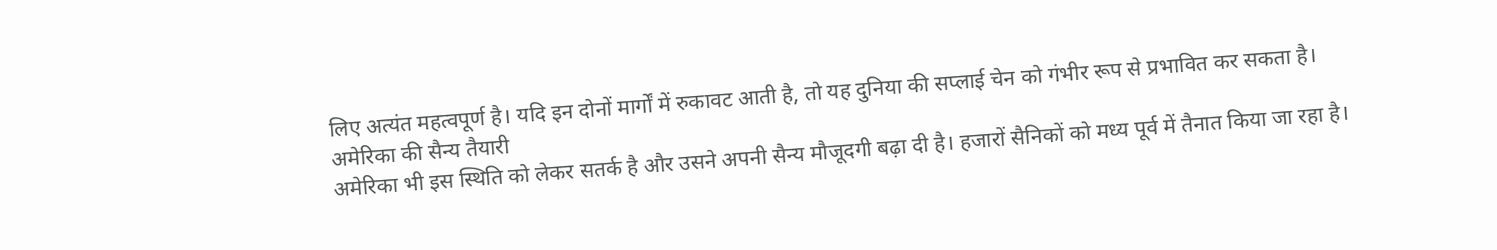लिए अत्यंत महत्वपूर्ण है। यदि इन दोनों मार्गों में रुकावट आती है, तो यह दुनिया की सप्लाई चेन को गंभीर रूप से प्रभावित कर सकता है।
अमेरिका की सैन्य तैयारी
अमेरिका भी इस स्थिति को लेकर सतर्क है और उसने अपनी सैन्य मौजूदगी बढ़ा दी है। हजारों सैनिकों को मध्य पूर्व में तैनात किया जा रहा है।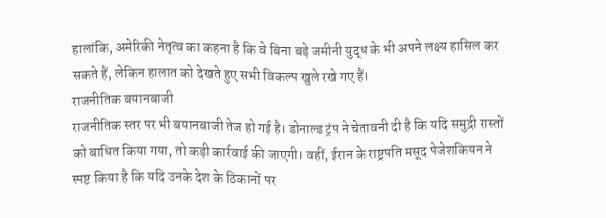हालांकि, अमेरिकी नेतृत्व का कहना है कि वे बिना बड़े जमीनी युद्ध के भी अपने लक्ष्य हासिल कर सकते हैं, लेकिन हालात को देखते हुए सभी विकल्प खुले रखे गए हैं।
राजनीतिक बयानबाजी
राजनीतिक स्तर पर भी बयानबाजी तेज हो गई है। डोनाल्ड ट्रंप ने चेतावनी दी है कि यदि समुद्री रास्तों को बाधित किया गया, तो कड़ी कार्रवाई की जाएगी। वहीं, ईरान के राष्ट्रपति मसूद पेजेशकियन ने स्पष्ट किया है कि यदि उनके देश के ठिकानों पर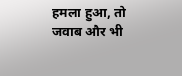हमला हुआ, तो जवाब और भी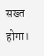सख्त होगा।